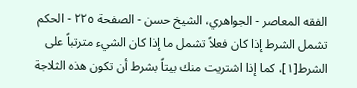الفقه المعاصر - الجواهري، الشيخ حسن - الصفحة ٢٢٥ - الحكم
تشمل الشرط إذا كان فعلاً تشمل ما إذا كان الشيء مترتباً على الشرط[١]، كما إذا اشتريت منك بيتاً بشرط أن تكون هذه الثلاجة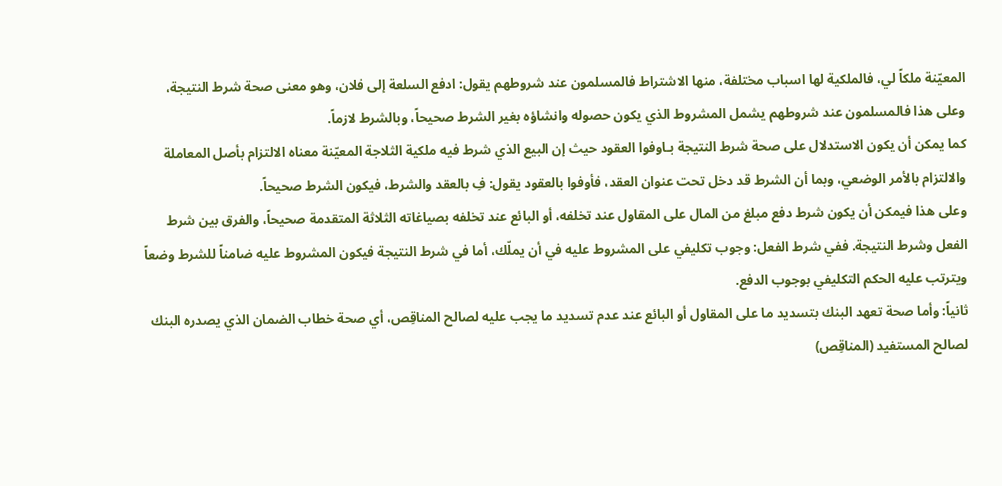المعيّنة ملكاً لي، فالملكية لها اسباب مختلفة، منها الاشتراط فالمسلمون عند شروطهم يقول: ادفع السلعة إلى فلان، وهو معنى صحة شرط النتيجة، وعلى هذا فالمسلمون عند شروطهم يشمل المشروط الذي يكون حصوله وانشاؤه بغير الشرط صحيحاً، وبالشرط لازماً.
كما يمكن أن يكون الاستدلال على صحة شرط النتيجة بـاوفوا العقود حيث إن البيع الذي شرط فيه ملكية الثلاجة المعيّنة معناه الالتزام بأصل المعاملة والالتزام بالأمر الوضعي، وبما أن الشرط قد دخل تحت عنوان العقد، فأوفوا بالعقود يقول: فِ بالعقد والشرط، فيكون الشرط صحيحاً.
وعلى هذا فيمكن أن يكون شرط دفع مبلغ من المال على المقاول عند تخلفه، أو البائع عند تخلفه بصياغاته الثلاثة المتقدمة صحيحاً، والفرق بين شرط الفعل وشرط النتيجة. ففي شرط الفعل: وجوب تكليفي على المشروط عليه في أن يملّك، أما في شرط النتيجة فيكون المشروط عليه ضامناً للشرط وضعاً ويترتب عليه الحكم التكليفي بوجوب الدفع.
ثانياً: وأما صحة تعهد البنك بتسديد ما على المقاول أو البائع عند عدم تسديد ما يجب عليه لصالح المناقِص، أي صحة خطاب الضمان الذي يصدره البنك لصالح المستفيد (المناقِص)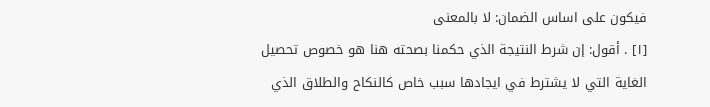فيكون على اساس الضمان: لا بالمعنى
[١] . أقول: إن شرط النتيجة الذي حكمنا بصحته هنا هو خصوص تحصيل الغاية التي لا يشترط في ايجادها سبب خاص كالنكاح والطلاق الذي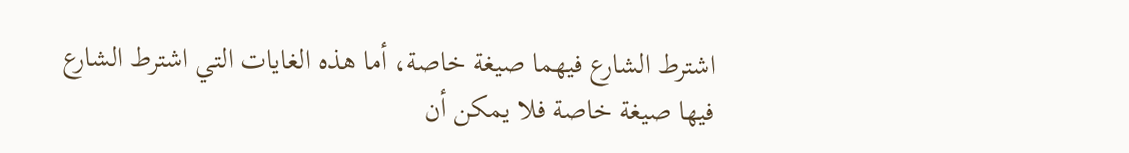اشترط الشارع فيهما صيغة خاصة، أما هذه الغايات التي اشترط الشارع فيها صيغة خاصة فلا يمكن أن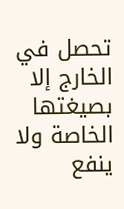تحصل في الخارج إلا بصيغتها الخاصة ولا ينفع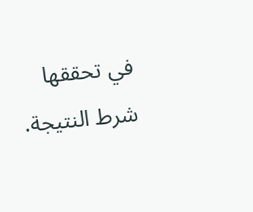في تحققها شرط النتيجة.